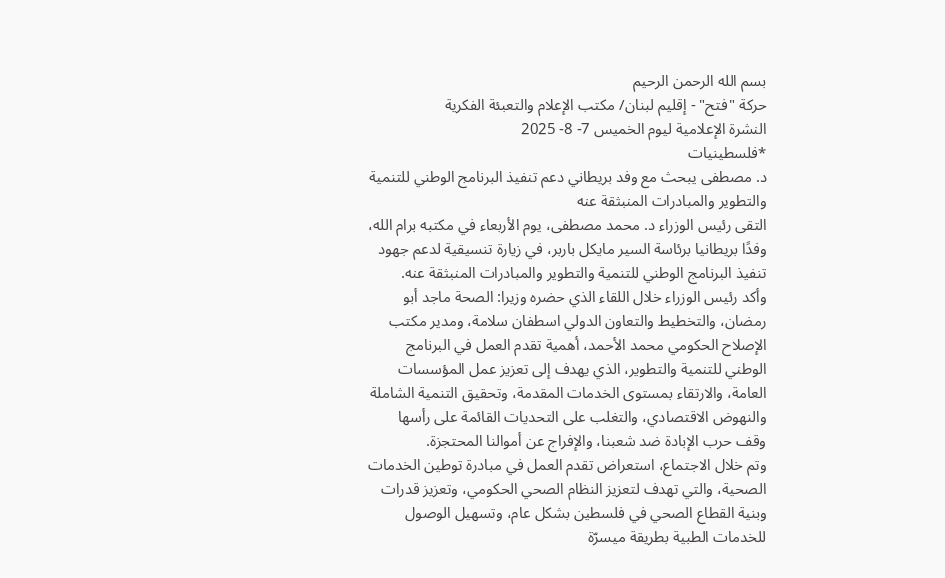بسم الله الرحمن الرحيم
حركة "فتح" - إقليم لبنان/ مكتب الإعلام والتعبئة الفكرية
النشرة الإعلامية ليوم الخميس 7- 8- 2025
*فلسطينيات
د. مصطفى يبحث مع وفد بريطاني دعم تنفيذ البرنامج الوطني للتنمية والتطوير والمبادرات المنبثقة عنه
التقى رئيس الوزراء د. محمد مصطفى، يوم الأربعاء في مكتبه برام الله، وفدًا بريطانيا برئاسة السير مايكل باربر، في زيارة تنسيقية لدعم جهود تنفيذ البرنامج الوطني للتنمية والتطوير والمبادرات المنبثقة عنه.
وأكد رئيس الوزراء خلال اللقاء الذي حضره وزيرا: الصحة ماجد أبو رمضان، والتخطيط والتعاون الدولي اسطفان سلامة، ومدير مكتب الإصلاح الحكومي محمد الأحمد، أهمية تقدم العمل في البرنامج الوطني للتنمية والتطوير، الذي يهدف إلى تعزيز عمل المؤسسات العامة، والارتقاء بمستوى الخدمات المقدمة، وتحقيق التنمية الشاملة والنهوض الاقتصادي، والتغلب على التحديات القائمة على رأسها وقف حرب الإبادة ضد شعبنا، والإفراج عن أموالنا المحتجزة.
وتم خلال الاجتماع، استعراض تقدم العمل في مبادرة توطين الخدمات الصحية، والتي تهدف لتعزيز النظام الصحي الحكومي، وتعزيز قدرات وبنية القطاع الصحي في فلسطين بشكل عام، وتسهيل الوصول للخدمات الطبية بطريقة ميسرّة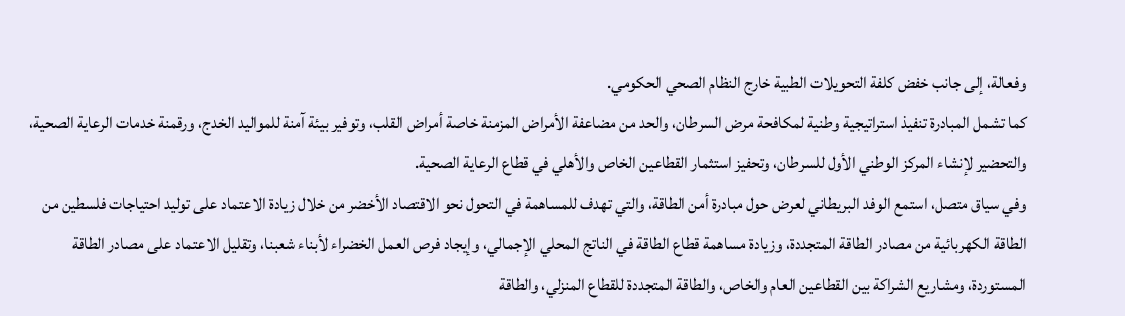وفعالة، إلى جانب خفض كلفة التحويلات الطبية خارج النظام الصحي الحكومي.
كما تشمل المبادرة تنفيذ استراتيجية وطنية لمكافحة مرض السرطان، والحد من مضاعفة الأمراض المزمنة خاصة أمراض القلب، وتوفير بيئة آمنة للمواليد الخدج، ورقمنة خدمات الرعاية الصحية، والتحضير لإنشاء المركز الوطني الأول للسرطان، وتحفيز استثمار القطاعين الخاص والأهلي في قطاع الرعاية الصحية.
وفي سياق متصل، استمع الوفد البريطاني لعرض حول مبادرة أمن الطاقة، والتي تهدف للمساهمة في التحول نحو الاقتصاد الأخضر من خلال زيادة الاعتماد على توليد احتياجات فلسطين من الطاقة الكهربائية من مصادر الطاقة المتجددة، وزيادة مساهمة قطاع الطاقة في الناتج المحلي الإجمالي، وإيجاد فرص العمل الخضراء لأبناء شعبنا، وتقليل الاعتماد على مصادر الطاقة المستوردة، ومشاريع الشراكة بين القطاعين العام والخاص، والطاقة المتجددة للقطاع المنزلي، والطاقة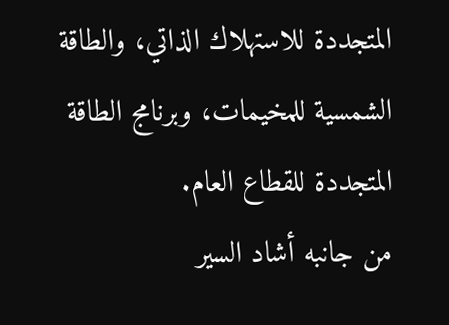المتجددة للاستهلاك الذاتي، والطاقة الشمسية للمخيمات، وبرنامج الطاقة المتجددة للقطاع العام.
من جانبه أشاد السير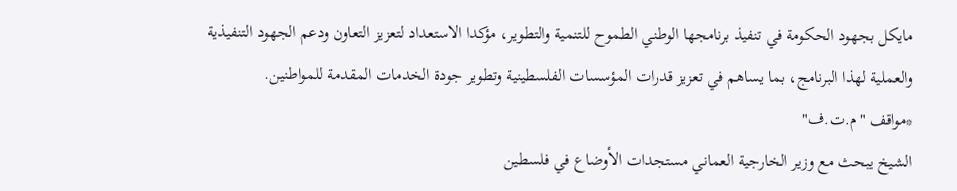مايكل بجهود الحكومة في تنفيذ برنامجها الوطني الطموح للتنمية والتطوير، مؤكدا الاستعداد لتعزيز التعاون ودعم الجهود التنفيذية والعملية لهذا البرنامج، بما يساهم في تعزيز قدرات المؤسسات الفلسطينية وتطوير جودة الخدمات المقدمة للمواطنين.
*مواقف "م.ت.ف"
الشيخ يبحث مع وزير الخارجية العماني مستجدات الأوضاع في فلسطين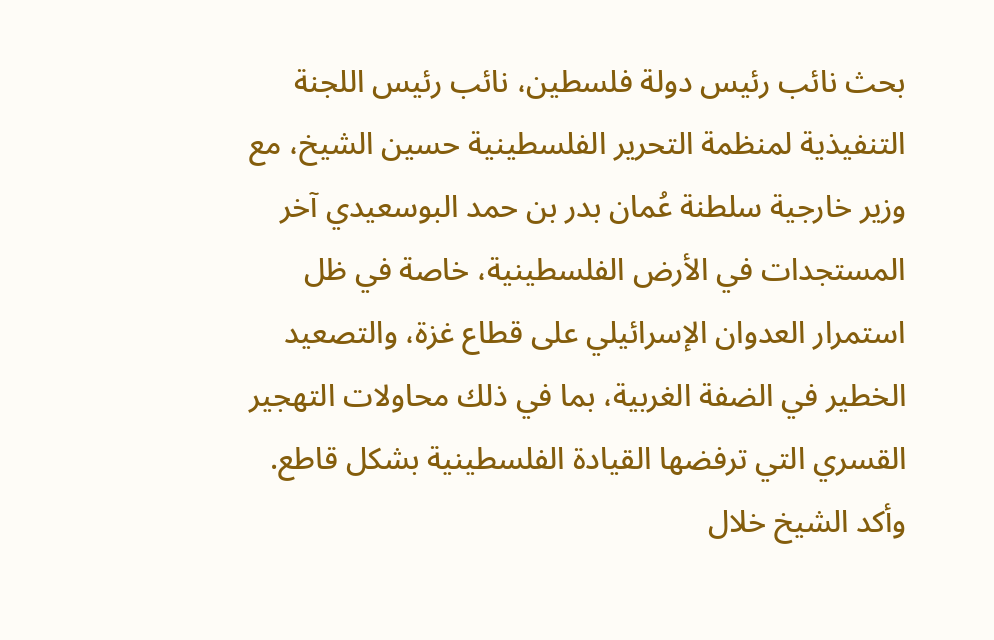بحث نائب رئيس دولة فلسطين، نائب رئيس اللجنة التنفيذية لمنظمة التحرير الفلسطينية حسين الشيخ، مع وزير خارجية سلطنة عُمان بدر بن حمد البوسعيدي آخر المستجدات في الأرض الفلسطينية، خاصة في ظل استمرار العدوان الإسرائيلي على قطاع غزة، والتصعيد الخطير في الضفة الغربية، بما في ذلك محاولات التهجير القسري التي ترفضها القيادة الفلسطينية بشكل قاطع.
وأكد الشيخ خلال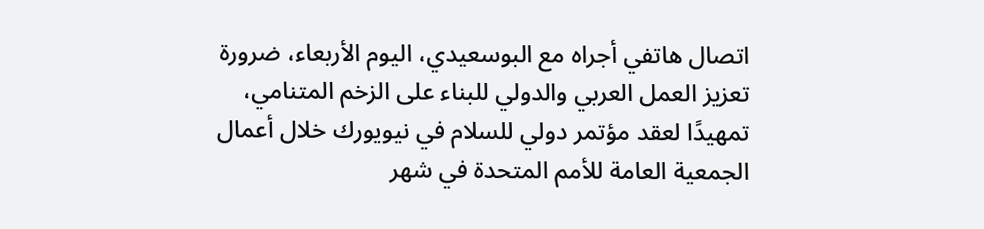اتصال هاتفي أجراه مع البوسعيدي، اليوم الأربعاء، ضرورة تعزيز العمل العربي والدولي للبناء على الزخم المتنامي، تمهيدًا لعقد مؤتمر دولي للسلام في نيويورك خلال أعمال الجمعية العامة للأمم المتحدة في شهر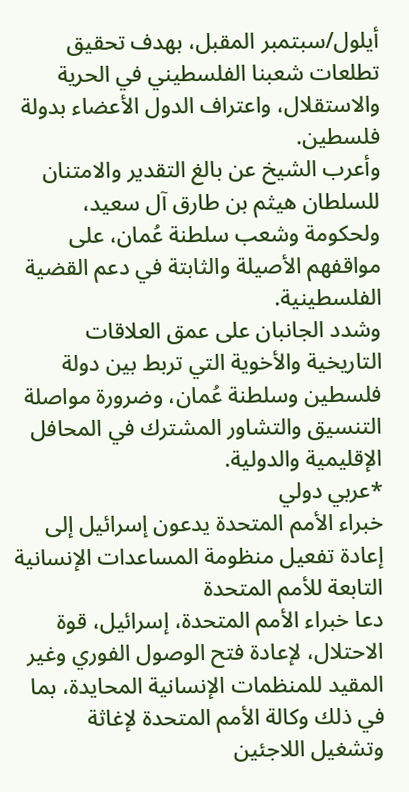أيلول/سبتمبر المقبل، بهدف تحقيق تطلعات شعبنا الفلسطيني في الحرية والاستقلال، واعتراف الدول الأعضاء بدولة فلسطين.
وأعرب الشيخ عن بالغ التقدير والامتنان للسلطان هيثم بن طارق آل سعيد، ولحكومة وشعب سلطنة عُمان، على مواقفهم الأصيلة والثابتة في دعم القضية الفلسطينية.
وشدد الجانبان على عمق العلاقات التاريخية والأخوية التي تربط بين دولة فلسطين وسلطنة عُمان، وضرورة مواصلة التنسيق والتشاور المشترك في المحافل الإقليمية والدولية.
*عربي دولي
خبراء الأمم المتحدة يدعون إسرائيل إلى إعادة تفعيل منظومة المساعدات الإنسانية التابعة للأمم المتحدة
دعا خبراء الأمم المتحدة، إسرائيل، قوة الاحتلال، لإعادة فتح الوصول الفوري وغير المقيد للمنظمات الإنسانية المحايدة، بما في ذلك وكالة الأمم المتحدة لإغاثة وتشغيل اللاجئين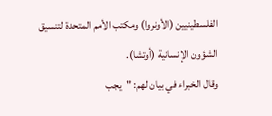الفلسطينيين (الأونروا) ومكتب الأمم المتحدة لتنسيق الشؤون الإنسانية (أوتشا).
وقال الخبراء في بيان لهم: "يجب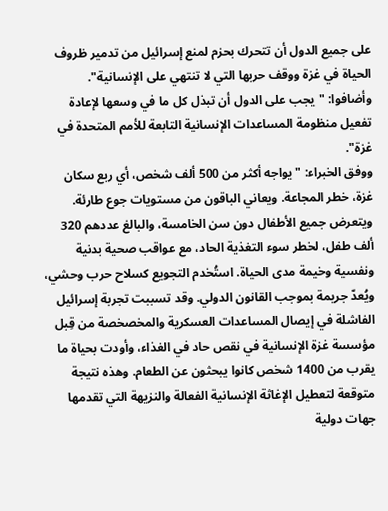على جميع الدول أن تتحرك بحزم لمنع إسرائيل من تدمير ظروف الحياة في غزة ووقف حربها التي لا تنتهي على الإنسانية".
وأضافوا: "يجب على الدول أن تبذل كل ما في وسعها لإعادة تفعيل منظومة المساعدات الإنسانية التابعة للأمم المتحدة في غزة".
ووفق الخبراء: "يواجه أكثر من 500 ألف شخص، أي ربع سكان غزة، خطر المجاعة. ويعاني الباقون من مستويات جوع طارئة. ويتعرض جميع الأطفال دون سن الخامسة، والبالغ عددهم 320 ألف طفل، لخطر سوء التغذية الحاد، مع عواقب صحية بدنية ونفسية وخيمة مدى الحياة. استُخدم التجويع كسلاح حرب وحشي، ويُعدّ جريمة بموجب القانون الدولي. وقد تسببت تجربة إسرائيل الفاشلة في إيصال المساعدات العسكرية والمخصخصة من قِبل مؤسسة غزة الإنسانية في نقص حاد في الغذاء، وأودت بحياة ما يقرب من 1400 شخص كانوا يبحثون عن الطعام. وهذه نتيجة متوقعة لتعطيل الإغاثة الإنسانية الفعالة والنزيهة التي تقدمها جهات دولية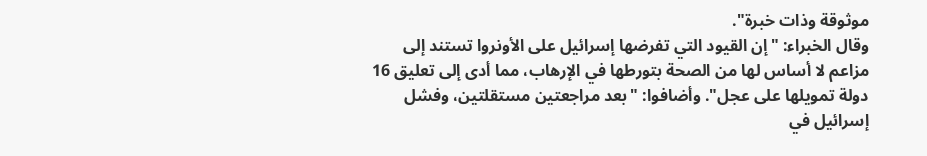موثوقة وذات خبرة".
وقال الخبراء: "إن القيود التي تفرضها إسرائيل على الأونروا تستند إلى مزاعم لا أساس لها من الصحة بتورطها في الإرهاب، مما أدى إلى تعليق 16 دولة تمويلها على عجل". وأضافوا: "بعد مراجعتين مستقلتين، وفشل إسرائيل في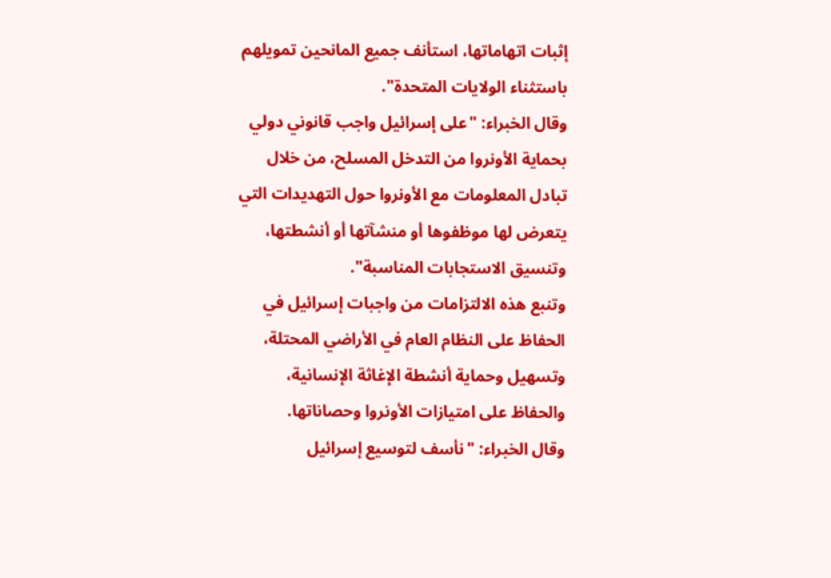إثبات اتهاماتها، استأنف جميع المانحين تمويلهم باستثناء الولايات المتحدة".
وقال الخبراء: "على إسرائيل واجب قانوني دولي بحماية الأونروا من التدخل المسلح، من خلال تبادل المعلومات مع الأونروا حول التهديدات التي يتعرض لها موظفوها أو منشآتها أو أنشطتها، وتنسيق الاستجابات المناسبة".
وتنبع هذه الالتزامات من واجبات إسرائيل في الحفاظ على النظام العام في الأراضي المحتلة، وتسهيل وحماية أنشطة الإغاثة الإنسانية، والحفاظ على امتيازات الأونروا وحصاناتها.
وقال الخبراء: "نأسف لتوسيع إسرائيل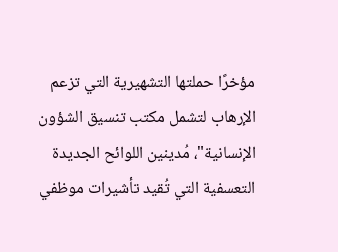مؤخرًا حملتها التشهيرية التي تزعم الإرهاب لتشمل مكتب تنسيق الشؤون الإنسانية"، مُدينين اللوائح الجديدة التعسفية التي تُقيد تأشيرات موظفي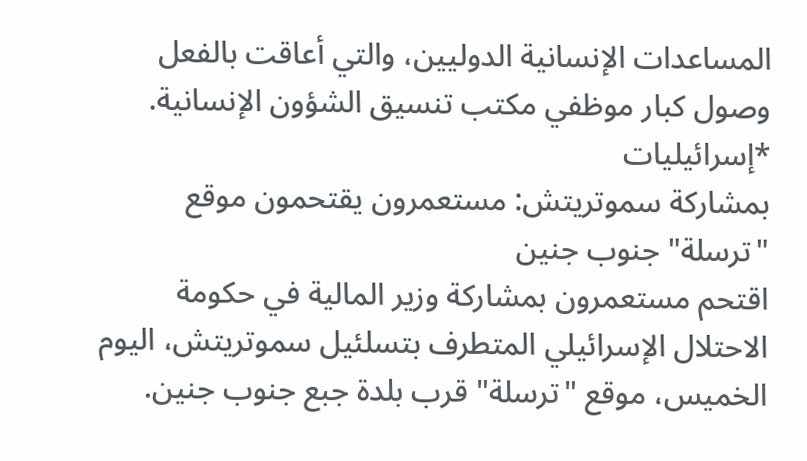المساعدات الإنسانية الدوليين، والتي أعاقت بالفعل وصول كبار موظفي مكتب تنسيق الشؤون الإنسانية.
*إسرائيليات
بمشاركة سموتريتش: مستعمرون يقتحمون موقع "ترسلة" جنوب جنين
اقتحم مستعمرون بمشاركة وزير المالية في حكومة الاحتلال الإسرائيلي المتطرف بتسلئيل سموتريتش، اليوم الخميس، موقع "ترسلة" قرب بلدة جبع جنوب جنين.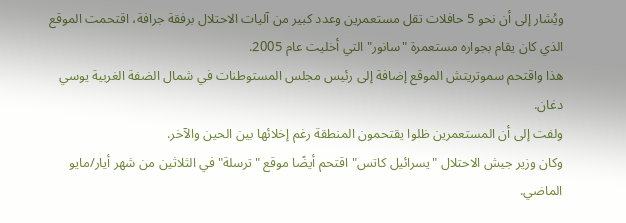ويُشار إلى أن نحو 5 حافلات تقل مستعمرين وعدد كبير من آليات الاحتلال برفقة جرافة، اقتحمت الموقع الذي كان يقام بجواره مستعمرة "سانور" التي أخليت عام 2005.
هذا واقتحم سموتريتش الموقع إضافة إلى رئيس مجلس المستوطنات في شمال الضفة الغربية يوسي دغان.
ولفت إلى أن المستعمرين ظلوا يقتحمون المنطقة رغم إخلائها بين الحين والآخر.
وكان وزير جيش الاحتلال "يسرائيل كاتس" اقتحم أيضًا موقع "ترسلة" في الثلاثين من شهر أيار/مايو الماضي.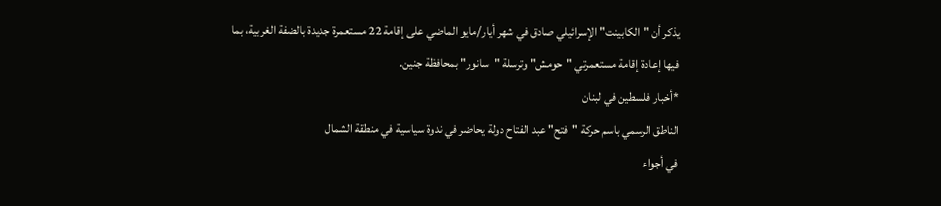يذكر أن "الكابينت" الإسرائيلي صادق في شهر أيار/مايو الماضي على إقامة 22 مستعمرة جديدة بالضفة الغربية، بما فيها إعادة إقامة مستعمرتي "حومش" وترسلة "سانور" بمحافظة جنين.
*أخبار فلسطين في لبنان
الناطق الرسمي باسم حركة "فتح" عبد الفتاح دولة يحاضر في ندوة سياسية في منطقة الشمال
في أجواء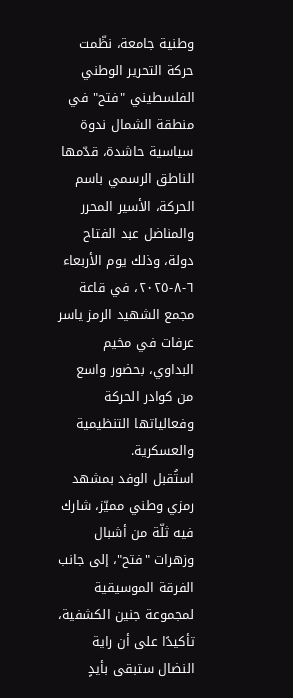وطنية جامعة، نظّمت حركة التحرير الوطني الفلسطيني "فتح" في منطقة الشمال ندوة سياسية حاشدة، قدّمها الناطق الرسمي باسم الحركة، الأسير المحرر والمناضل عبد الفتاح دولة، وذلك يوم الأربعاء ٦-٨-٢٠٢٥، في قاعة مجمع الشهيد الرمز ياسر عرفات في مخيم البداوي، بحضور واسع من كوادر الحركة وفعالياتها التنظيمية والعسكرية.
استُقبل الوفد بمشهد رمزي وطني مميّز، شارك فيه ثلّة من أشبال وزهرات "فتح"، إلى جانب الفرقة الموسيقية لمجموعة جنين الكشفية، تأكيدًا على أن راية النضال ستبقى بأيدٍ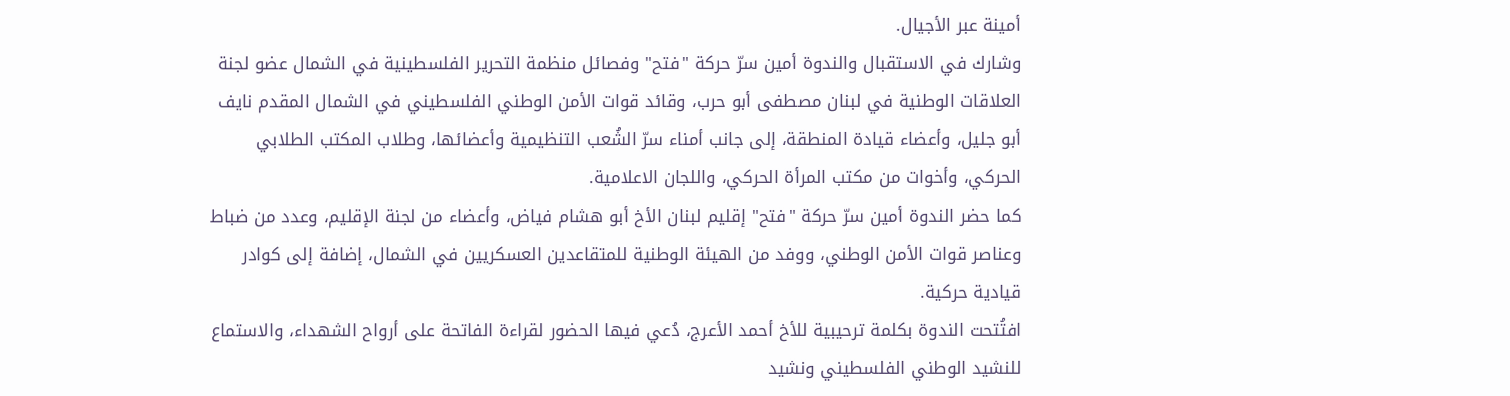أمينة عبر الأجيال.
وشارك في الاستقبال والندوة أمين سرّ حركة "فتح" وفصائل منظمة التحرير الفلسطينية في الشمال عضو لجنة العلاقات الوطنية في لبنان مصطفى أبو حرب، وقائد قوات الأمن الوطني الفلسطيني في الشمال المقدم نايف أبو جليل، وأعضاء قيادة المنطقة، إلى جانب أمناء سرّ الشُعب التنظيمية وأعضائها، وطلاب المكتب الطلابي الحركي، وأخوات من مكتب المرأة الحركي، واللجان الاعلامية.
كما حضر الندوة أمين سرّ حركة "فتح" إقليم لبنان الأخ أبو هشام فياض، وأعضاء من لجنة الإقليم، وعدد من ضباط وعناصر قوات الأمن الوطني، ووفد من الهيئة الوطنية للمتقاعدين العسكريين في الشمال، إضافة إلى كوادر قيادية حركية.
افتُتحت الندوة بكلمة ترحيبية للأخ أحمد الأعرج، دُعي فيها الحضور لقراءة الفاتحة على أرواح الشهداء، والاستماع للنشيد الوطني الفلسطيني ونشيد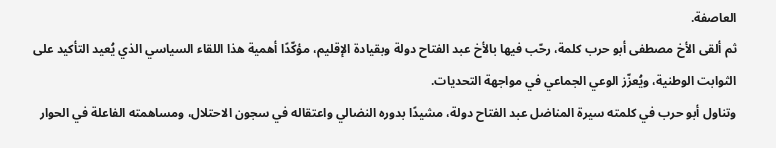العاصفة.
ثم ألقى الأخ مصطفى أبو حرب كلمة، رحّب فيها بالأخ عبد الفتاح دولة وبقيادة الإقليم، مؤكّدًا أهمية هذا اللقاء السياسي الذي يُعيد التأكيد على الثوابت الوطنية، ويُعزّز الوعي الجماعي في مواجهة التحديات.
وتناول أبو حرب في كلمته سيرة المناضل عبد الفتاح دولة، مشيدًا بدوره النضالي واعتقاله في سجون الاحتلال، ومساهمته الفاعلة في الحوار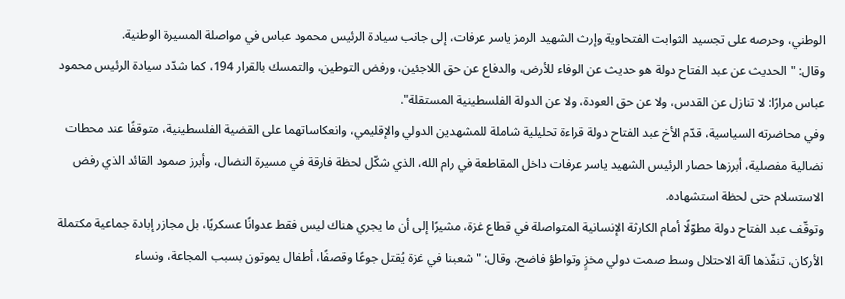الوطني، وحرصه على تجسيد الثوابت الفتحاوية وإرث الشهيد الرمز ياسر عرفات، إلى جانب سيادة الرئيس محمود عباس في مواصلة المسيرة الوطنية.
وقال: "الحديث عن عبد الفتاح دولة هو حديث عن الوفاء للأرض، والدفاع عن حق اللاجئين، ورفض التوطين، والتمسك بالقرار 194، كما شدّد سيادة الرئيس محمود عباس مرارًا: لا تنازل عن القدس، ولا عن حق العودة، ولا عن الدولة الفلسطينية المستقلة".
وفي محاضرته السياسية، قدّم الأخ عبد الفتاح دولة قراءة تحليلية شاملة للمشهدين الدولي والإقليمي، وانعكاساتهما على القضية الفلسطينية، متوقفًا عند محطات نضالية مفصلية، أبرزها حصار الرئيس الشهيد ياسر عرفات داخل المقاطعة في رام الله، الذي شكّل لحظة فارقة في مسيرة النضال، وأبرز صمود القائد الذي رفض الاستسلام حتى لحظة استشهاده.
وتوقّف عبد الفتاح دولة مطوّلًا أمام الكارثة الإنسانية المتواصلة في قطاع غزة، مشيرًا إلى أن ما يجري هناك ليس فقط عدوانًا عسكريًا، بل مجازر إبادة جماعية مكتملة الأركان، تنفّذها آلة الاحتلال وسط صمت دولي مخزٍ وتواطؤ فاضح. وقال: "شعبنا في غزة يُقتل جوعًا وقصفًا، أطفال يموتون بسبب المجاعة، ونساء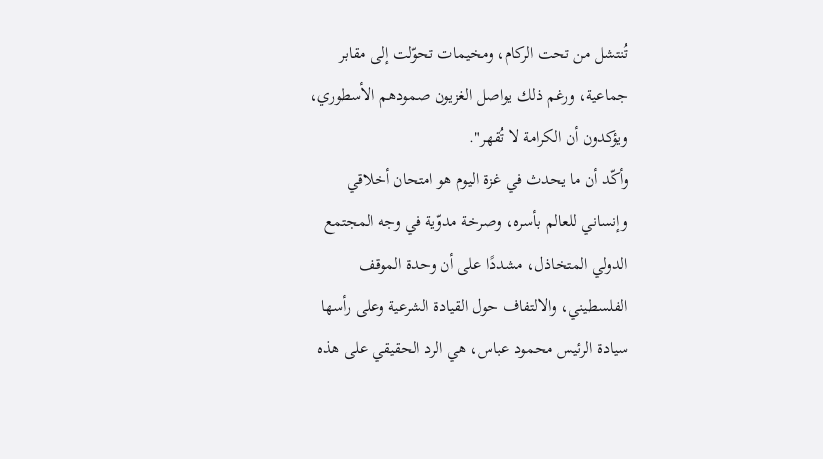تُنتشل من تحت الركام، ومخيمات تحوّلت إلى مقابر جماعية، ورغم ذلك يواصل الغزيون صمودهم الأسطوري، ويؤكدون أن الكرامة لا تُقهر".
وأكّد أن ما يحدث في غزة اليوم هو امتحان أخلاقي وإنساني للعالم بأسره، وصرخة مدوّية في وجه المجتمع الدولي المتخاذل، مشددًا على أن وحدة الموقف الفلسطيني، والالتفاف حول القيادة الشرعية وعلى رأسها سيادة الرئيس محمود عباس، هي الرد الحقيقي على هذه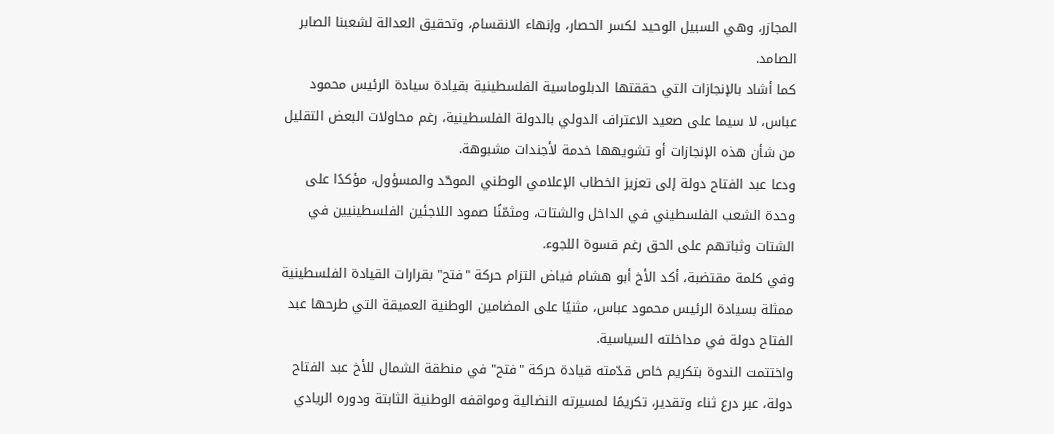المجازر، وهي السبيل الوحيد لكسر الحصار، وإنهاء الانقسام، وتحقيق العدالة لشعبنا الصابر الصامد.
كما أشاد بالإنجازات التي حققتها الدبلوماسية الفلسطينية بقيادة سيادة الرئيس محمود عباس، لا سيما على صعيد الاعتراف الدولي بالدولة الفلسطينية، رغم محاولات البعض التقليل من شأن هذه الإنجازات أو تشويهها خدمة لأجندات مشبوهة.
ودعا عبد الفتاح دولة إلى تعزيز الخطاب الإعلامي الوطني الموحّد والمسؤول، مؤكدًا على وحدة الشعب الفلسطيني في الداخل والشتات، ومثمّنًا صمود اللاجئين الفلسطينيين في الشتات وثباتهم على الحق رغم قسوة اللجوء.
وفي كلمة مقتضبة، أكد الأخ أبو هشام فياض التزام حركة "فتح" بقرارات القيادة الفلسطينية ممثلة بسيادة الرئيس محمود عباس، مثنيًا على المضامين الوطنية العميقة التي طرحها عبد الفتاح دولة في مداخلته السياسية.
واختتمت الندوة بتكريم خاص قدّمته قيادة حركة "فتح" في منطقة الشمال للأخ عبد الفتاح دولة، عبر درع ثناء وتقدير، تكريمًا لمسيرته النضالية ومواقفه الوطنية الثابتة ودوره الريادي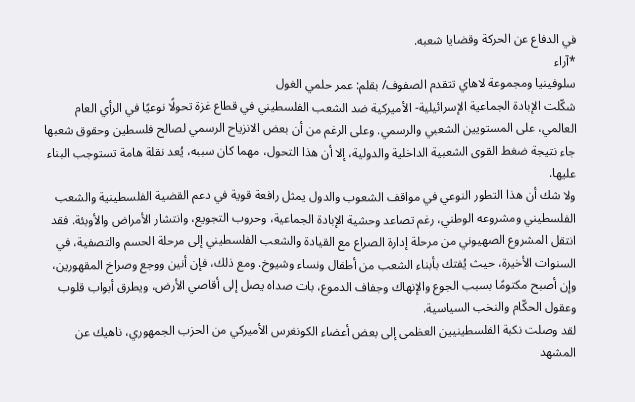في الدفاع عن الحركة وقضايا شعبه.
*آراء
سلوفينيا ومجموعة لاهاي تتقدم الصفوف/ بقلم: عمر حلمي الغول
شكّلت الإبادة الجماعية الإسرائيلية- الأميركية ضد الشعب الفلسطيني في قطاع غزة تحولًا نوعيًا في الرأي العام العالمي، على المستويين الشعبي والرسمي. وعلى الرغم من أن بعض الانزياح الرسمي لصالح فلسطين وحقوق شعبها جاء نتيجة ضغط القوى الشعبية الداخلية والدولية، إلا أن هذا التحول، مهما كان سببه، يُعد نقلة هامة تستوجب البناء عليها.
ولا شك أن هذا التطور النوعي في مواقف الشعوب والدول يمثل رافعة قوية في دعم القضية الفلسطينية والشعب الفلسطيني ومشروعه الوطني، رغم تصاعد وحشية الإبادة الجماعية، وحروب التجويع، وانتشار الأمراض والأوبئة. فقد انتقل المشروع الصهيوني من مرحلة إدارة الصراع مع القيادة والشعب الفلسطيني إلى مرحلة الحسم والتصفية، في السنوات الأخيرة، حيث يُفتك بأبناء الشعب من أطفال ونساء وشيوخ. ومع ذلك، فإن أنين ووجع وصراخ المقهورين، وإن أصبح مكتومًا بسبب الجوع والإنهاك وجفاف الدموع، بات صداه يصل إلى أقاصي الأرض، ويطرق أبواب قلوب وعقول الحكّام والنخب السياسية.
لقد وصلت نكبة الفلسطينيين العظمى إلى بعض أعضاء الكونغرس الأميركي من الحزب الجمهوري، ناهيك عن المشهد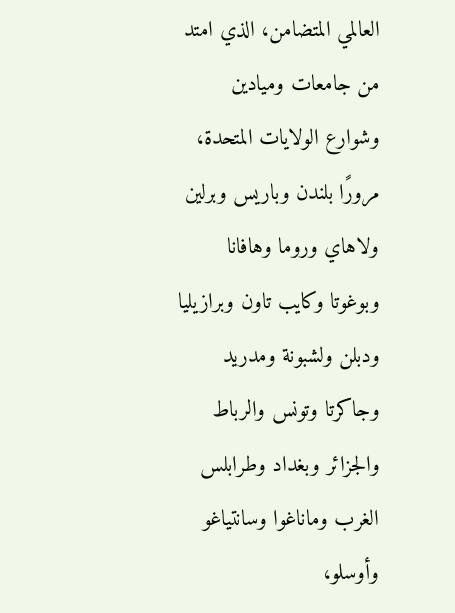العالمي المتضامن، الذي امتد من جامعات وميادين وشوارع الولايات المتحدة، مرورًا بلندن وباريس وبرلين ولاهاي وروما وهافانا وبوغوتا وكايب تاون وبرازيليا ودبلن ولشبونة ومدريد وجاكرتا وتونس والرباط والجزائر وبغداد وطرابلس الغرب وماناغوا وسانتياغو وأوسلو،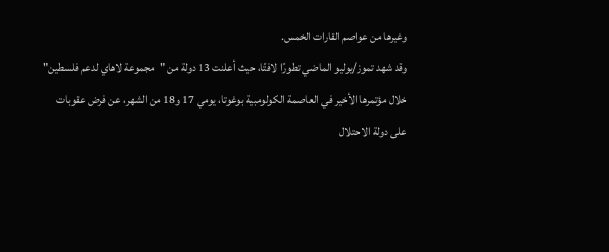وغيرها من عواصم القارات الخمس.
وقد شهد تموز/يوليو الماضي تطورًا لافتًا، حيث أعلنت 13 دولة من "مجموعة لاهاي لدعم فلسطين" خلال مؤتمرها الأخير في العاصمة الكولومبية بوغوتا، يومي 17 و18 من الشهر، عن فرض عقوبات على دولة الاحتلال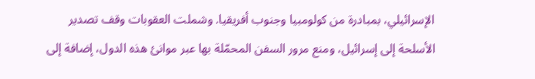الإسرائيلي، بمبادرة من كولومبيا وجنوب أفريقيا. وشملت العقوبات وقف تصدير الأسلحة إلى إسرائيل، ومنع مرور السفن المحمّلة بها عبر موانئ هذه الدول، إضافة إلى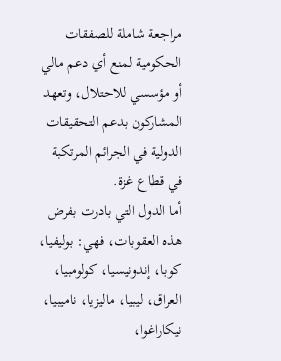مراجعة شاملة للصفقات الحكومية لمنع أي دعم مالي أو مؤسسي للاحتلال، وتعهد المشاركون بدعم التحقيقات الدولية في الجرائم المرتكبة في قطاع غزة.
أما الدول التي بادرت بفرض هذه العقوبات، فهي: بوليفيا، كوبا، إندونيسيا، كولومبيا، العراق، ليبيا، ماليزيا، ناميبيا، نيكاراغوا،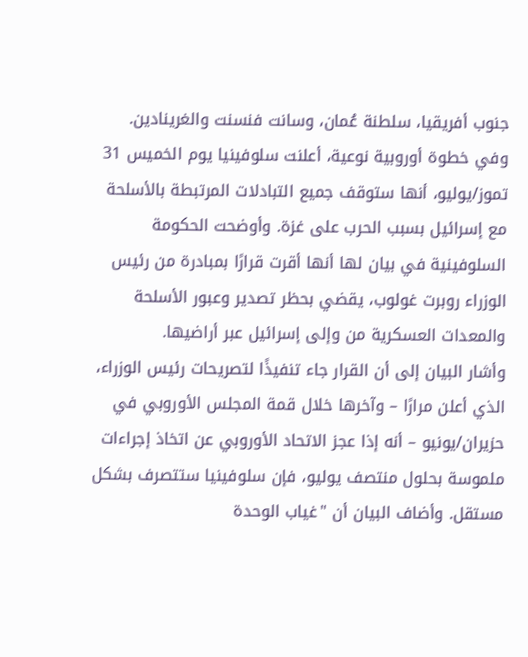جنوب أفريقيا، سلطنة عُمان، وسانت فنسنت والغرينادين.
وفي خطوة أوروبية نوعية، أعلنت سلوفينيا يوم الخميس 31 تموز/يوليو، أنها ستوقف جميع التبادلات المرتبطة بالأسلحة مع إسرائيل بسبب الحرب على غزة. وأوضحت الحكومة السلوفينية في بيان لها أنها أقرت قرارًا بمبادرة من رئيس الوزراء روبرت غولوب، يقضي بحظر تصدير وعبور الأسلحة والمعدات العسكرية من وإلى إسرائيل عبر أراضيها.
وأشار البيان إلى أن القرار جاء تنفيذًا لتصريحات رئيس الوزراء، الذي أعلن مرارًا – وآخرها خلال قمة المجلس الأوروبي في حزيران/يونيو – أنه إذا عجز الاتحاد الأوروبي عن اتخاذ إجراءات ملموسة بحلول منتصف يوليو، فإن سلوفينيا ستتصرف بشكل مستقل. وأضاف البيان أن "غياب الوحدة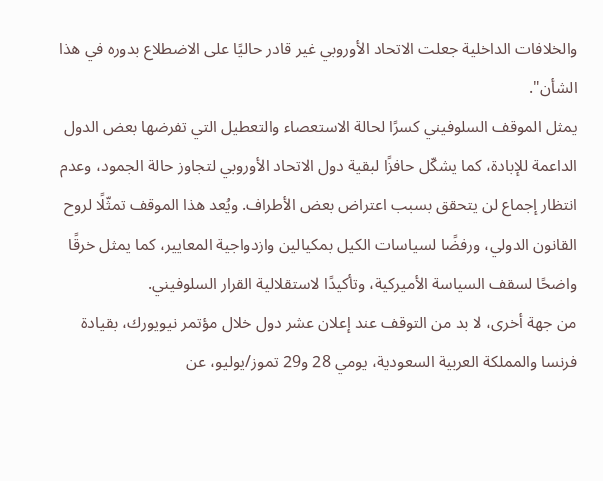والخلافات الداخلية جعلت الاتحاد الأوروبي غير قادر حاليًا على الاضطلاع بدوره في هذا الشأن".
يمثل الموقف السلوفيني كسرًا لحالة الاستعصاء والتعطيل التي تفرضها بعض الدول الداعمة للإبادة، كما يشكّل حافزًا لبقية دول الاتحاد الأوروبي لتجاوز حالة الجمود، وعدم انتظار إجماع لن يتحقق بسبب اعتراض بعض الأطراف. ويُعد هذا الموقف تمثّلًا لروح القانون الدولي، ورفضًا لسياسات الكيل بمكيالين وازدواجية المعايير، كما يمثل خرقًا واضحًا لسقف السياسة الأميركية، وتأكيدًا لاستقلالية القرار السلوفيني.
من جهة أخرى، لا بد من التوقف عند إعلان عشر دول خلال مؤتمر نيويورك، بقيادة فرنسا والمملكة العربية السعودية، يومي 28 و29 تموز/يوليو، عن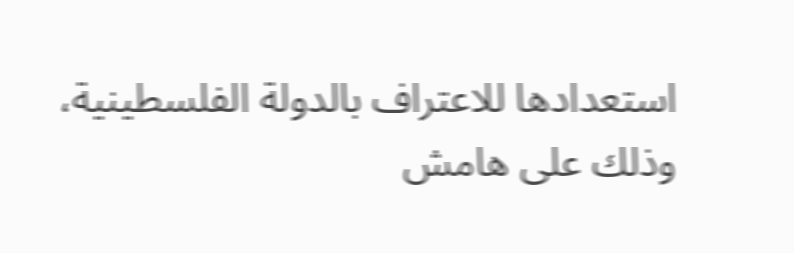استعدادها للاعتراف بالدولة الفلسطينية، وذلك على هامش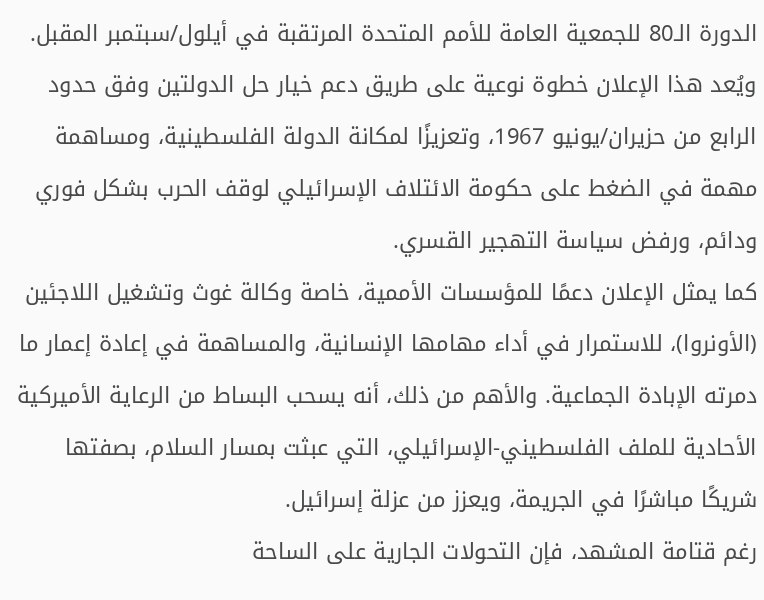الدورة الـ80 للجمعية العامة للأمم المتحدة المرتقبة في أيلول/سبتمبر المقبل. ويُعد هذا الإعلان خطوة نوعية على طريق دعم خيار حل الدولتين وفق حدود الرابع من حزيران/يونيو 1967، وتعزيزًا لمكانة الدولة الفلسطينية، ومساهمة مهمة في الضغط على حكومة الائتلاف الإسرائيلي لوقف الحرب بشكل فوري ودائم، ورفض سياسة التهجير القسري.
كما يمثل الإعلان دعمًا للمؤسسات الأممية، خاصة وكالة غوث وتشغيل اللاجئين (الأونروا)، للاستمرار في أداء مهامها الإنسانية، والمساهمة في إعادة إعمار ما دمرته الإبادة الجماعية. والأهم من ذلك، أنه يسحب البساط من الرعاية الأميركية الأحادية للملف الفلسطيني-الإسرائيلي، التي عبثت بمسار السلام، بصفتها شريكًا مباشرًا في الجريمة، ويعزز من عزلة إسرائيل.
رغم قتامة المشهد، فإن التحولات الجارية على الساحة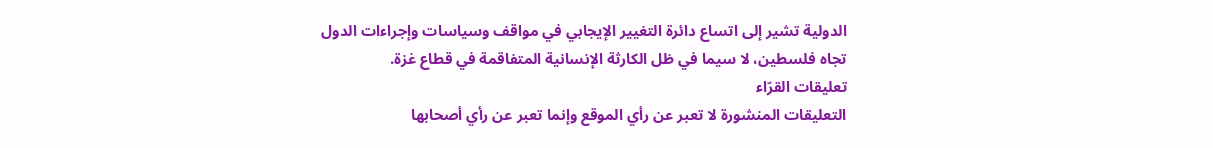الدولية تشير إلى اتساع دائرة التغيير الإيجابي في مواقف وسياسات وإجراءات الدول تجاه فلسطين، لا سيما في ظل الكارثة الإنسانية المتفاقمة في قطاع غزة.
تعليقات القرّاء
التعليقات المنشورة لا تعبر عن رأي الموقع وإنما تعبر عن رأي أصحابها